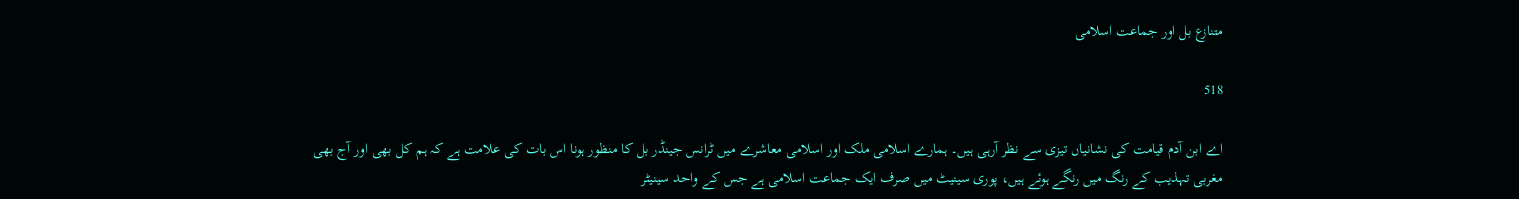متنازع بل اور جماعت اسلامی

518

اے ابن آدم قیامت کی نشانیاں تیزی سے نظر آرہی ہیں۔ ہمارے اسلامی ملک اور اسلامی معاشرے میں ٹرانس جینڈر بل کا منظور ہونا اس بات کی علامت ہے کہ ہم کل بھی اور آج بھی مغربی تہذیب کے رنگ میں رنگے ہوئے ہیں، پوری سینیٹ میں صرف ایک جماعت اسلامی ہے جس کے واحد سینیٹر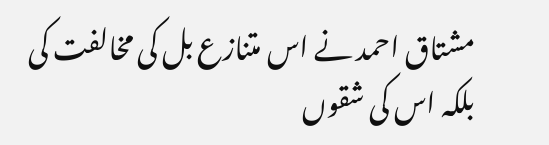مشتاق احمد نے اس متنازع بل کی مخالفت کی بلکہ اس کی شقوں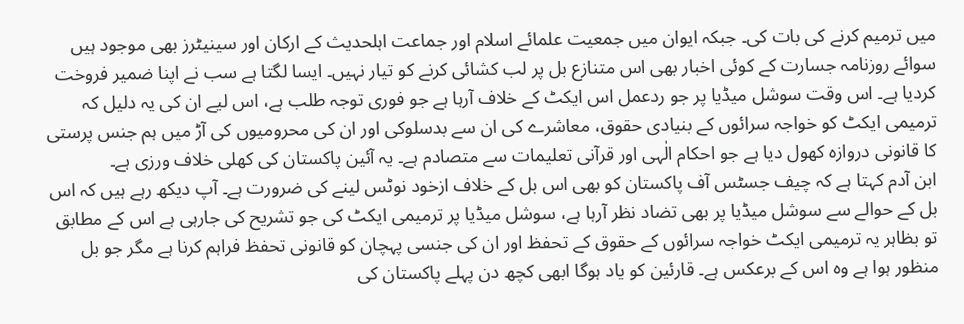میں ترمیم کرنے کی بات کی۔ جبکہ ایوان میں جمعیت علمائے اسلام اور جماعت اہلحدیث کے ارکان اور سینیٹرز بھی موجود ہیں سوائے روزنامہ جسارت کے کوئی اخبار بھی اس متنازع بل پر لب کشائی کرنے کو تیار نہیں۔ ایسا لگتا ہے سب نے اپنا ضمیر فروخت کردیا ہے۔ اس وقت سوشل میڈیا پر جو ردعمل اس ایکٹ کے خلاف آرہا ہے جو فوری توجہ طلب ہے، اس لیے ان کی یہ دلیل کہ ترمیمی ایکٹ کو خواجہ سرائوں کے بنیادی حقوق، معاشرے کی ان سے بدسلوکی اور ان کی محرومیوں کی آڑ میں ہم جنس پرستی کا قانونی دروازہ کھول دیا ہے جو احکام الٰہی اور قرآنی تعلیمات سے متصادم ہے۔ یہ آئین پاکستان کی کھلی خلاف ورزی ہے۔
ابن آدم کہتا ہے کہ چیف جسٹس آف پاکستان کو بھی اس بل کے خلاف ازخود نوٹس لینے کی ضرورت ہے۔ آپ دیکھ رہے ہیں کہ اس بل کے حوالے سے سوشل میڈیا پر بھی تضاد نظر آرہا ہے، سوشل میڈیا پر ترمیمی ایکٹ کی جو تشریح کی جارہی ہے اس کے مطابق تو بظاہر یہ ترمیمی ایکٹ خواجہ سرائوں کے حقوق کے تحفظ اور ان کی جنسی پہچان کو قانونی تحفظ فراہم کرنا ہے مگر جو بل منظور ہوا ہے وہ اس کے برعکس ہے۔ قارئین کو یاد ہوگا ابھی کچھ دن پہلے پاکستان کی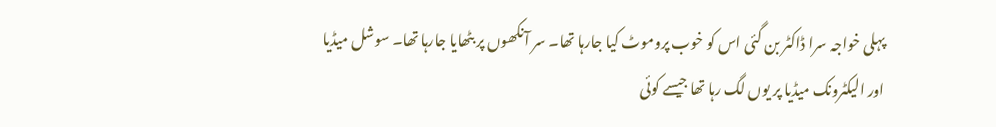پہلی خواجہ سرا ڈاکٹر بن گئی اس کو خوب پروموٹ کیا جارہا تھا۔ سر آنکھوں پر بٹھایا جارہا تھا۔ سوشل میڈیا اور الیکٹرونک میڈیا پر یوں لگ رہا تھا جیسے کوئی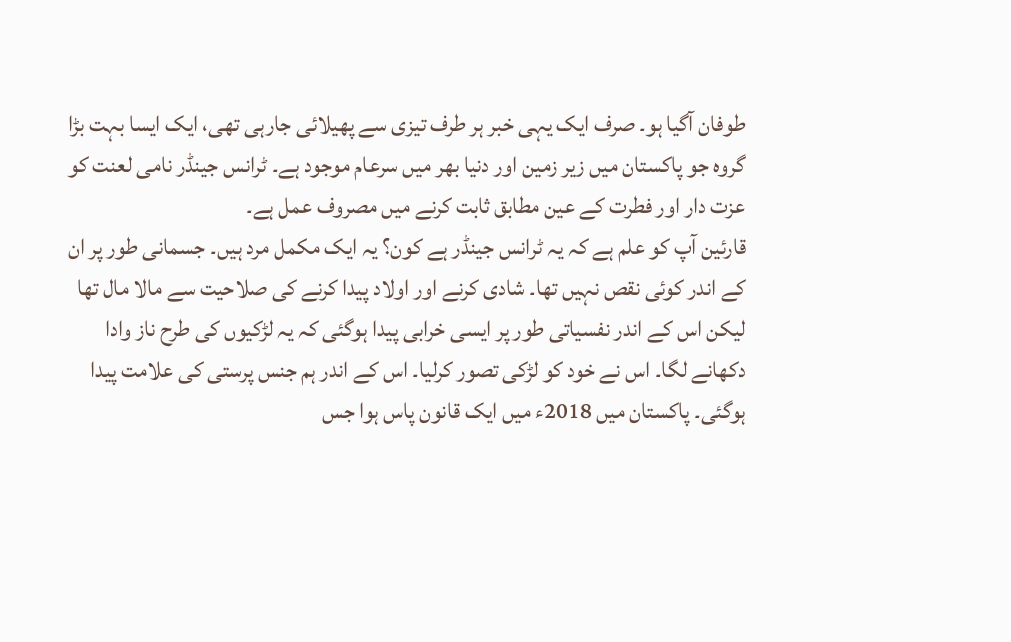طوفان آگیا ہو۔ صرف ایک یہی خبر ہر طرف تیزی سے پھیلائی جارہی تھی، ایک ایسا بہت بڑا گروہ جو پاکستان میں زیر زمین اور دنیا بھر میں سرعام موجود ہے۔ ٹرانس جینڈر نامی لعنت کو عزت دار اور فطرت کے عین مطابق ثابت کرنے میں مصروف عمل ہے۔
قارئین آپ کو علم ہے کہ یہ ٹرانس جینڈر ہے کون؟ یہ ایک مکمل مرد ہیں۔ جسمانی طور پر ان کے اندر کوئی نقص نہیں تھا۔ شادی کرنے اور اولاد پیدا کرنے کی صلاحیت سے مالا مال تھا لیکن اس کے اندر نفسیاتی طور پر ایسی خرابی پیدا ہوگئی کہ یہ لڑکیوں کی طرح ناز وادا دکھانے لگا۔ اس نے خود کو لڑکی تصور کرلیا۔ اس کے اندر ہم جنس پرستی کی علامت پیدا ہوگئی۔ پاکستان میں 2018ء میں ایک قانون پاس ہوا جس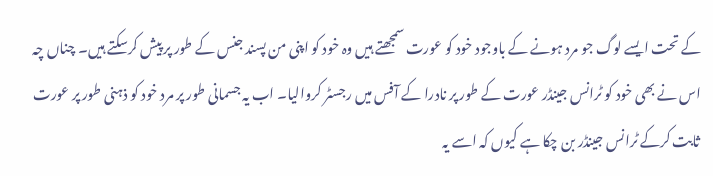کے تحت ایسے لوگ جو مرد ہونے کے باوجود خود کو عورت سمجھتے ہیں وہ خود کو اپنی من پسند جنس کے طور پر پیش کرسکتے ہیں۔ چناں چہ اس نے بھی خود کو ٹرانس جینڈر عورت کے طور پر نادرا کے آفس میں رجسٹر کروالیا۔ اب یہ جسمانی طور پر مرد خود کو ذہنی طور پر عورت ثابت کرکے ٹرانس جینڈر بن چکا ہے کیوں کہ اسے یہ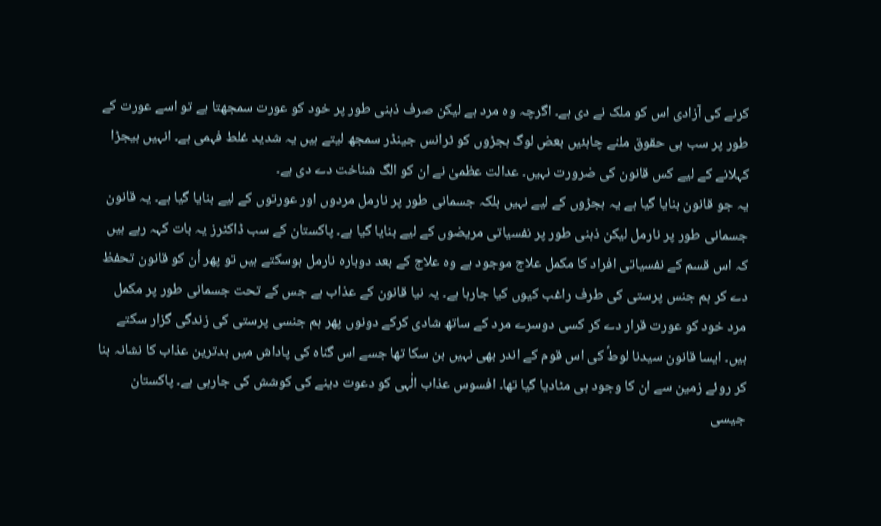کرنے کی آزادی اس کو ملک نے دی ہے۔ اگرچہ وہ مرد ہے لیکن صرف ذہنی طور پر خود کو عورت سمجھتا ہے تو اسے عورت کے طور پر سب ہی حقوق ملنے چاہئیں بعض لوگ ہجڑوں کو ٹرانس جینڈر سمجھ لیتے ہیں یہ شدید غلط فہمی ہے۔ انہیں ہیجڑا کہلانے کے لیے کس قانون کی ضرورت نہیں۔ عدالت عظمیٰ نے ان کو الگ شناخت دے دی ہے۔
یہ جو قانون بنایا گیا ہے یہ ہجڑوں کے لیے نہیں بلکہ جسمانی طور پر نارمل مردوں اور عورتوں کے لیے بنایا گیا ہے۔ یہ قانون جسمانی طور پر نارمل لیکن ذہنی طور پر نفسیاتی مریضوں کے لیے بنایا گیا ہے۔ پاکستان کے سب ڈاکٹرز یہ بات کہہ رہے ہیں کہ اس قسم کے نفسیاتی افراد کا مکمل علاج موجود ہے وہ علاج کے بعد دوبارہ نارمل ہوسکتے ہیں تو پھر اُن کو قانون تحفظ دے کر ہم جنس پرستی کی طرف راغب کیوں کیا جارہا ہے۔ یہ نیا قانون کے عذاب ہے جس کے تحت جسمانی طور پر مکمل مرد خود کو عورت قرار دے کر کسی دوسرے مرد کے ساتھ شادی کرکے دونوں پھر ہم جنسی پرستی کی زندگی گزار سکتے ہیں۔ ایسا قانون سیدنا لوطؑ کی اس قوم کے اندر بھی نہیں بن سکا تھا جسے اس گناہ کی پاداش میں بدترین عذاب کا نشانہ بنا کر روئے زمین سے ان کا وجود ہی مٹادیا گیا تھا۔ افسوس عذاب الٰہی کو دعوت دینے کی کوشش کی جارہی ہے۔ پاکستان جیسی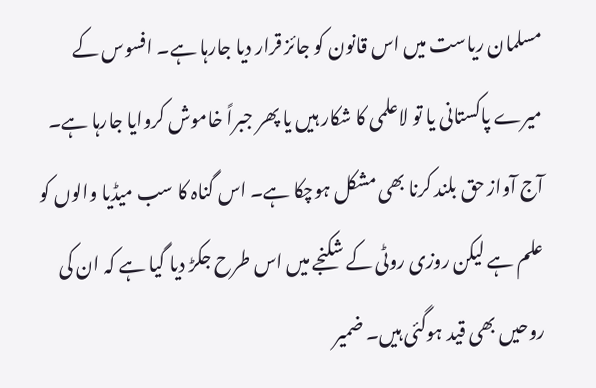مسلمان ریاست میں اس قانون کو جائز قرار دیا جارہا ہے۔ افسوس کے میرے پاکستانی یا تو لاعلمی کا شکار ہیں یا پھر جبراً خاموش کروایا جارہا ہے۔ آج آواز حق بلند کرنا بھی مشکل ہوچکا ہے۔ اس گناہ کا سب میڈیا والوں کو علم ہے لیکن روزی روٹی کے شکنجے میں اس طرح جکڑ دیا گیا ہے کہ ان کی روحیں بھی قید ہوگئی ہیں۔ ضمیر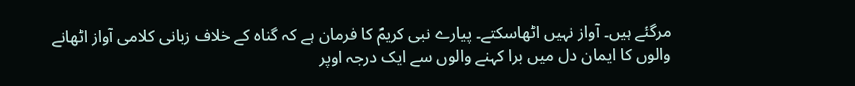مرگئے ہیں۔ آواز نہیں اٹھاسکتے۔ پیارے نبی کریمؐ کا فرمان ہے کہ گناہ کے خلاف زبانی کلامی آواز اٹھانے والوں کا ایمان دل میں برا کہنے والوں سے ایک درجہ اوپر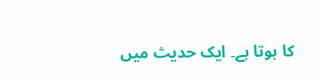کا ہوتا ہے۔ ایک حدیث میں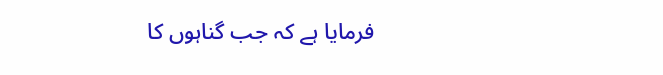فرمایا ہے کہ جب گناہوں کا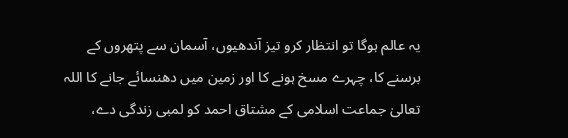یہ عالم ہوگا تو انتظار کرو تیز آندھیوں، آسمان سے پتھروں کے برسنے کا، چہرے مسخ ہونے کا اور زمین میں دھنسائے جانے کا اللہ تعالیٰ جماعت اسلامی کے مشتاق احمد کو لمبی زندگی دے،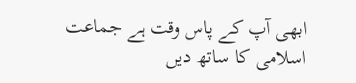ابھی آپ کے پاس وقت ہے جماعت اسلامی کا ساتھ دیں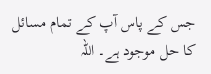جس کے پاس آپ کے تمام مسائل کا حل موجود ہے۔ اللہ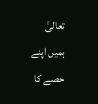تعالیٰ ہمیں اپنے حصے کا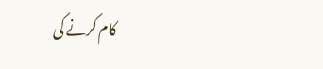کام کرنے کی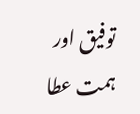توفیق اور ہمت عطا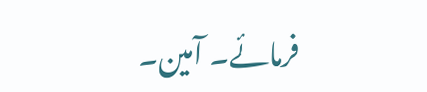فرمائے۔ آمین۔